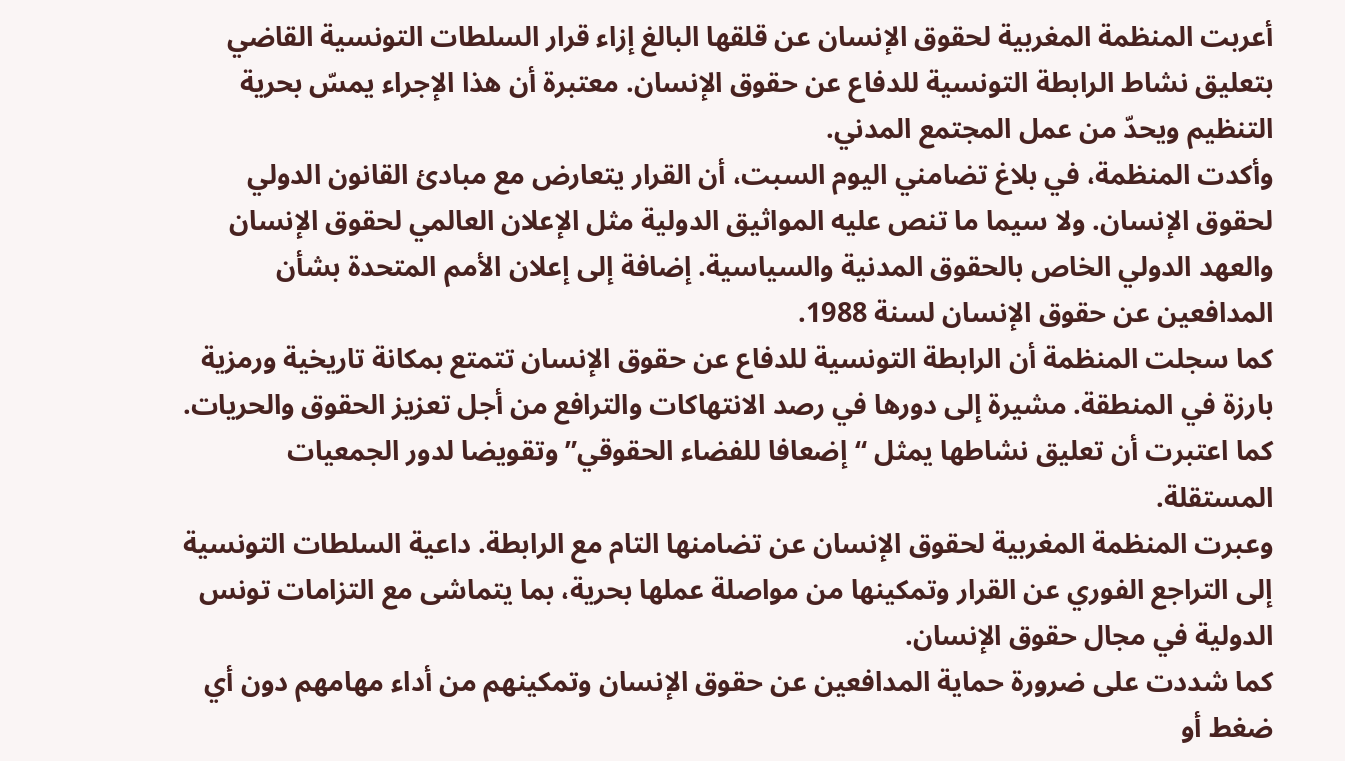أعربت المنظمة المغربية لحقوق الإنسان عن قلقها البالغ إزاء قرار السلطات التونسية القاضي بتعليق نشاط الرابطة التونسية للدفاع عن حقوق الإنسان. معتبرة أن هذا الإجراء يمسّ بحرية التنظيم ويحدّ من عمل المجتمع المدني.
وأكدت المنظمة، في بلاغ تضامني اليوم السبت، أن القرار يتعارض مع مبادئ القانون الدولي لحقوق الإنسان. ولا سيما ما تنص عليه المواثيق الدولية مثل الإعلان العالمي لحقوق الإنسان والعهد الدولي الخاص بالحقوق المدنية والسياسية. إضافة إلى إعلان الأمم المتحدة بشأن المدافعين عن حقوق الإنسان لسنة 1988.
كما سجلت المنظمة أن الرابطة التونسية للدفاع عن حقوق الإنسان تتمتع بمكانة تاريخية ورمزية بارزة في المنطقة. مشيرة إلى دورها في رصد الانتهاكات والترافع من أجل تعزيز الحقوق والحريات. كما اعتبرت أن تعليق نشاطها يمثل “إضعافا للفضاء الحقوقي” وتقويضا لدور الجمعيات المستقلة.
وعبرت المنظمة المغربية لحقوق الإنسان عن تضامنها التام مع الرابطة. داعية السلطات التونسية إلى التراجع الفوري عن القرار وتمكينها من مواصلة عملها بحرية، بما يتماشى مع التزامات تونس الدولية في مجال حقوق الإنسان.
كما شددت على ضرورة حماية المدافعين عن حقوق الإنسان وتمكينهم من أداء مهامهم دون أي ضغط أو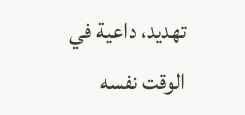تهديد، داعية في الوقت نفسه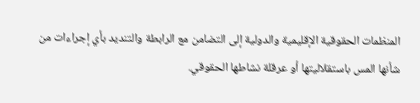المنظمات الحقوقية الإقليمية والدولية إلى التضامن مع الرابطة والتنديد بأي إجراءات من شأنها المس باستقلاليتها أو عرقلة نشاطها الحقوقي.